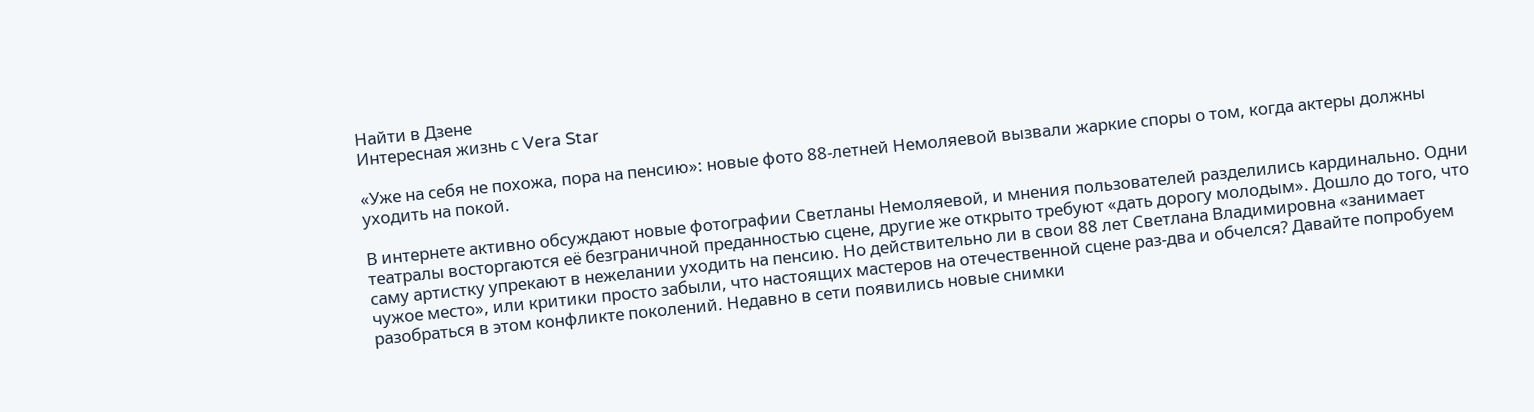Найти в Дзене
Интересная жизнь с Vera Star

«Уже на себя не похожа, пора на пенсию»: новые фото 88-летней Немоляевой вызвали жаркие споры о том, когда актеры должны уходить на покой.

В интернете активно обсуждают новые фотографии Светланы Немоляевой, и мнения пользователей разделились кардинально. Одни театралы восторгаются её безграничной преданностью сцене, другие же открыто требуют «дать дорогу молодым». Дошло до того, что саму артистку упрекают в нежелании уходить на пенсию. Но действительно ли в свои 88 лет Светлана Владимировна «занимает чужое место», или критики просто забыли, что настоящих мастеров на отечественной сцене раз-два и обчелся? Давайте попробуем разобраться в этом конфликте поколений. Недавно в сети появились новые снимки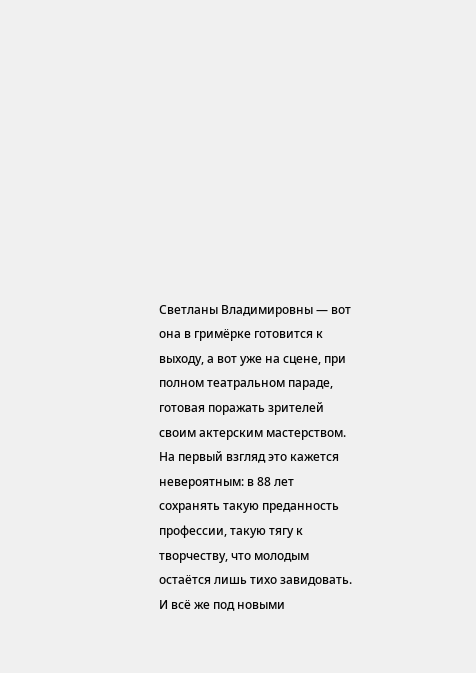Светланы Владимировны — вот она в гримёрке готовится к выходу, а вот уже на сцене, при полном театральном параде, готовая поражать зрителей своим актерским мастерством. На первый взгляд это кажется невероятным: в 88 лет сохранять такую преданность профессии, такую тягу к творчеству, что молодым остаётся лишь тихо завидовать. И всё же под новыми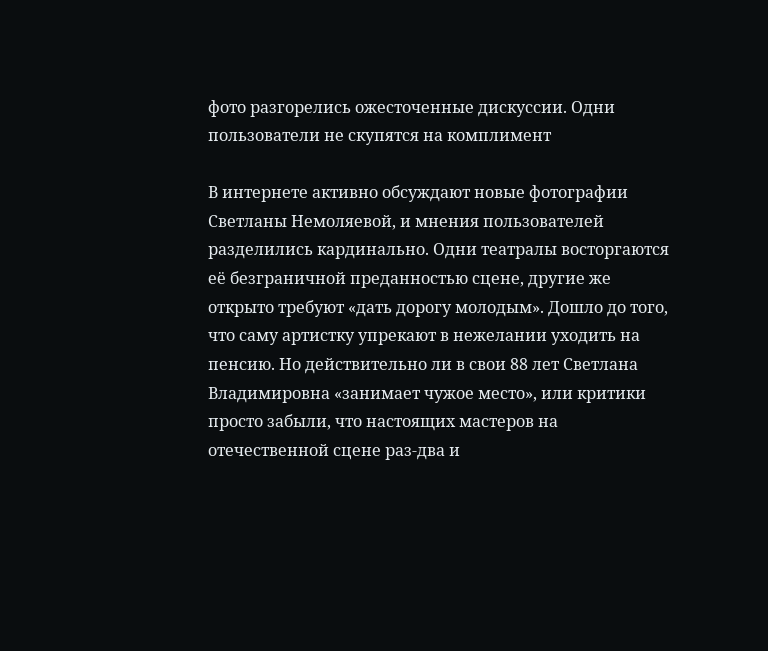фото разгорелись ожесточенные дискуссии. Одни пользователи не скупятся на комплимент

В интернете активно обсуждают новые фотографии Светланы Немоляевой, и мнения пользователей разделились кардинально. Одни театралы восторгаются её безграничной преданностью сцене, другие же открыто требуют «дать дорогу молодым». Дошло до того, что саму артистку упрекают в нежелании уходить на пенсию. Но действительно ли в свои 88 лет Светлана Владимировна «занимает чужое место», или критики просто забыли, что настоящих мастеров на отечественной сцене раз-два и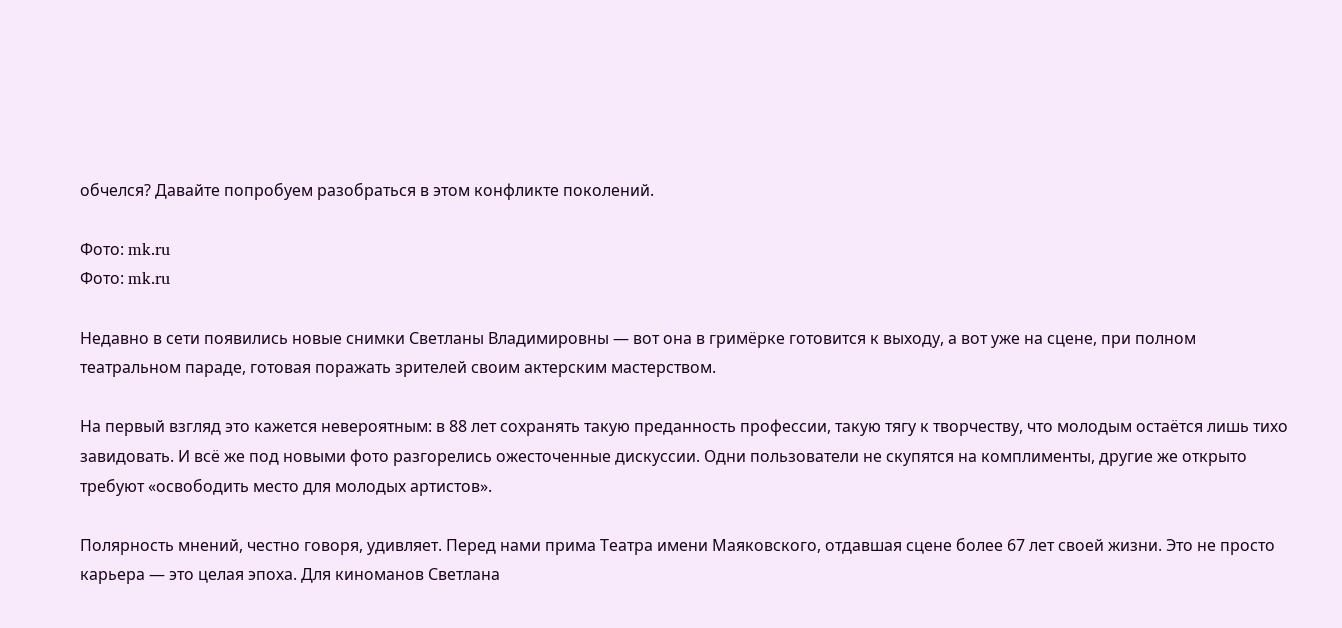обчелся? Давайте попробуем разобраться в этом конфликте поколений.

Фото: mk.ru
Фото: mk.ru

Недавно в сети появились новые снимки Светланы Владимировны — вот она в гримёрке готовится к выходу, а вот уже на сцене, при полном театральном параде, готовая поражать зрителей своим актерским мастерством.

На первый взгляд это кажется невероятным: в 88 лет сохранять такую преданность профессии, такую тягу к творчеству, что молодым остаётся лишь тихо завидовать. И всё же под новыми фото разгорелись ожесточенные дискуссии. Одни пользователи не скупятся на комплименты, другие же открыто требуют «освободить место для молодых артистов».

Полярность мнений, честно говоря, удивляет. Перед нами прима Театра имени Маяковского, отдавшая сцене более 67 лет своей жизни. Это не просто карьера — это целая эпоха. Для киноманов Светлана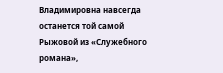Владимировна навсегда останется той самой Рыжовой из «Служебного романа»,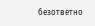безответно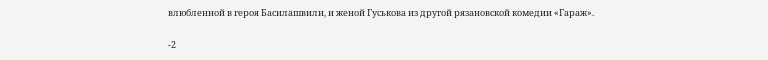влюбленной в героя Басилашвили, и женой Гуськова из другой рязановской комедии «Гараж».

-2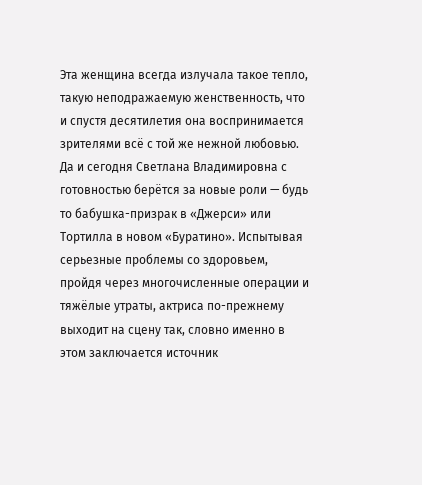Эта женщина всегда излучала такое тепло, такую неподражаемую женственность, что и спустя десятилетия она воспринимается зрителями всё с той же нежной любовью. Да и сегодня Светлана Владимировна с готовностью берётся за новые роли — будь то бабушка-призрак в «Джерси» или Тортилла в новом «Буратино». Испытывая серьезные проблемы со здоровьем, пройдя через многочисленные операции и тяжёлые утраты, актриса по-прежнему выходит на сцену так, словно именно в этом заключается источник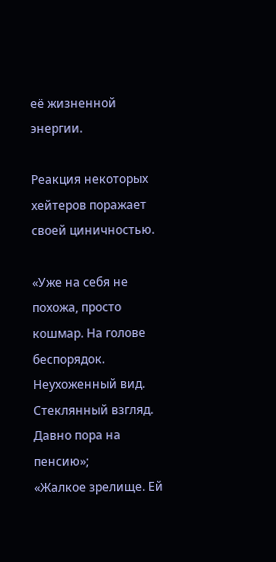её жизненной энергии.

Реакция некоторых хейтеров поражает своей циничностью.

«Уже на себя не похожа, просто кошмар. На голове беспорядок. Неухоженный вид. Стеклянный взгляд. Давно пора на пенсию»;
«Жалкое зрелище. Ей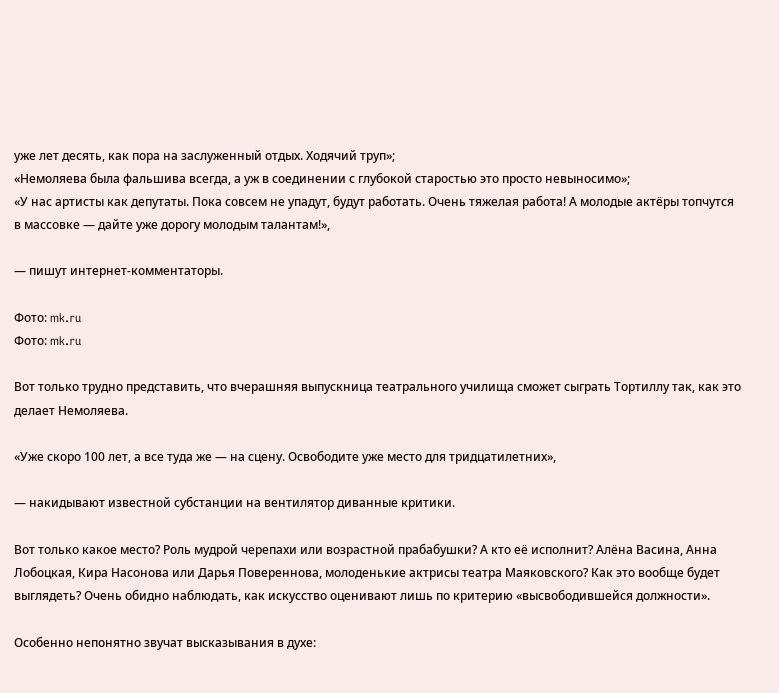уже лет десять, как пора на заслуженный отдых. Ходячий труп»;
«Немоляева была фальшива всегда, а уж в соединении с глубокой старостью это просто невыносимо»;
«У нас артисты как депутаты. Пока совсем не упадут, будут работать. Очень тяжелая работа! А молодые актёры топчутся в массовке — дайте уже дорогу молодым талантам!»,

— пишут интернет-комментаторы.

Фото: mk.ru
Фото: mk.ru

Вот только трудно представить, что вчерашняя выпускница театрального училища сможет сыграть Тортиллу так, как это делает Немоляева.

«Уже скоро 100 лет, а все туда же — на сцену. Освободите уже место для тридцатилетних»,

— накидывают известной субстанции на вентилятор диванные критики.

Вот только какое место? Роль мудрой черепахи или возрастной прабабушки? А кто её исполнит? Алёна Васина, Анна Лобоцкая, Кира Насонова или Дарья Повереннова, молоденькие актрисы театра Маяковского? Как это вообще будет выглядеть? Очень обидно наблюдать, как искусство оценивают лишь по критерию «высвободившейся должности».

Особенно непонятно звучат высказывания в духе: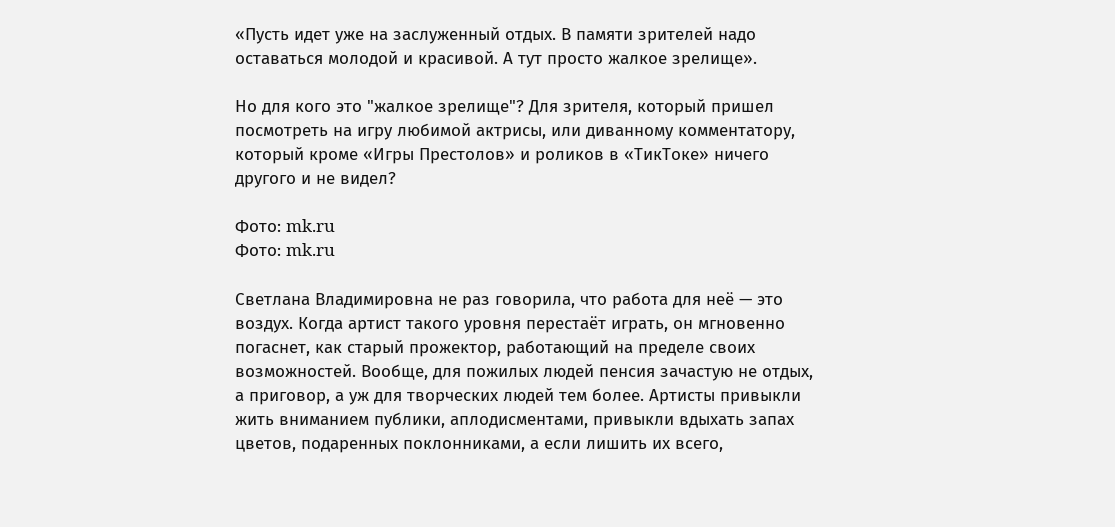«Пусть идет уже на заслуженный отдых. В памяти зрителей надо оставаться молодой и красивой. А тут просто жалкое зрелище».

Но для кого это "жалкое зрелище"? Для зрителя, который пришел посмотреть на игру любимой актрисы, или диванному комментатору, который кроме «Игры Престолов» и роликов в «ТикТоке» ничего другого и не видел?

Фото: mk.ru
Фото: mk.ru

Светлана Владимировна не раз говорила, что работа для неё — это воздух. Когда артист такого уровня перестаёт играть, он мгновенно погаснет, как старый прожектор, работающий на пределе своих возможностей. Вообще, для пожилых людей пенсия зачастую не отдых, а приговор, а уж для творческих людей тем более. Артисты привыкли жить вниманием публики, аплодисментами, привыкли вдыхать запах цветов, подаренных поклонниками, а если лишить их всего,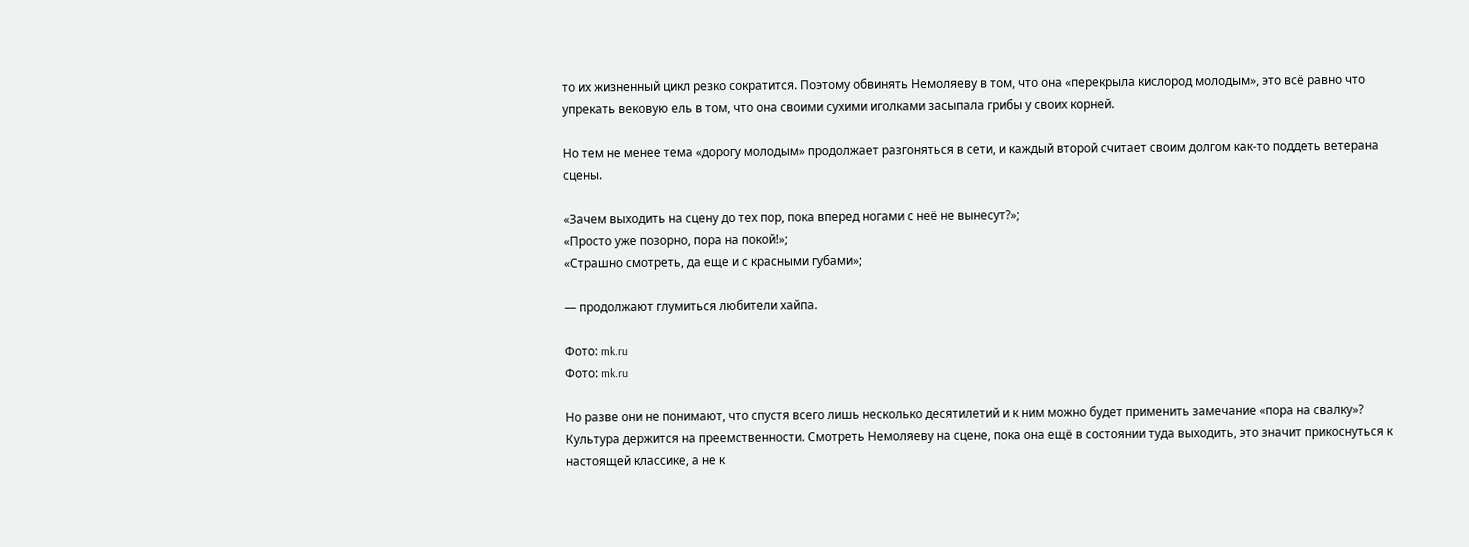то их жизненный цикл резко сократится. Поэтому обвинять Немоляеву в том, что она «перекрыла кислород молодым», это всё равно что упрекать вековую ель в том, что она своими сухими иголками засыпала грибы у своих корней.

Но тем не менее тема «дорогу молодым» продолжает разгоняться в сети, и каждый второй считает своим долгом как-то поддеть ветерана сцены.

«Зачем выходить на сцену до тех пор, пока вперед ногами с неё не вынесут?»;
«Просто уже позорно, пора на покой!»;
«Страшно смотреть, да еще и с красными губами»;

— продолжают глумиться любители хайпа.

Фото: mk.ru
Фото: mk.ru

Но разве они не понимают, что спустя всего лишь несколько десятилетий и к ним можно будет применить замечание «пора на свалку»? Культура держится на преемственности. Смотреть Немоляеву на сцене, пока она ещё в состоянии туда выходить, это значит прикоснуться к настоящей классике, а не к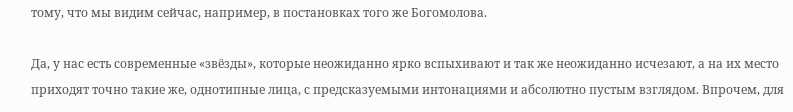тому, что мы видим сейчас, например, в постановках того же Богомолова.

Да, у нас есть современные «звёзды», которые неожиданно ярко вспыхивают и так же неожиданно исчезают, а на их место приходят точно такие же, однотипные лица, с предсказуемыми интонациями и абсолютно пустым взглядом. Впрочем, для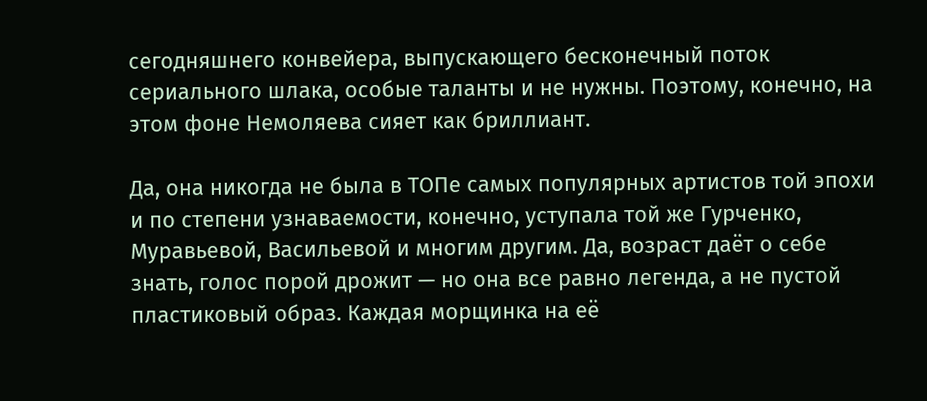сегодняшнего конвейера, выпускающего бесконечный поток сериального шлака, особые таланты и не нужны. Поэтому, конечно, на этом фоне Немоляева сияет как бриллиант.

Да, она никогда не была в ТОПе самых популярных артистов той эпохи и по степени узнаваемости, конечно, уступала той же Гурченко, Муравьевой, Васильевой и многим другим. Да, возраст даёт о себе знать, голос порой дрожит — но она все равно легенда, а не пустой пластиковый образ. Каждая морщинка на её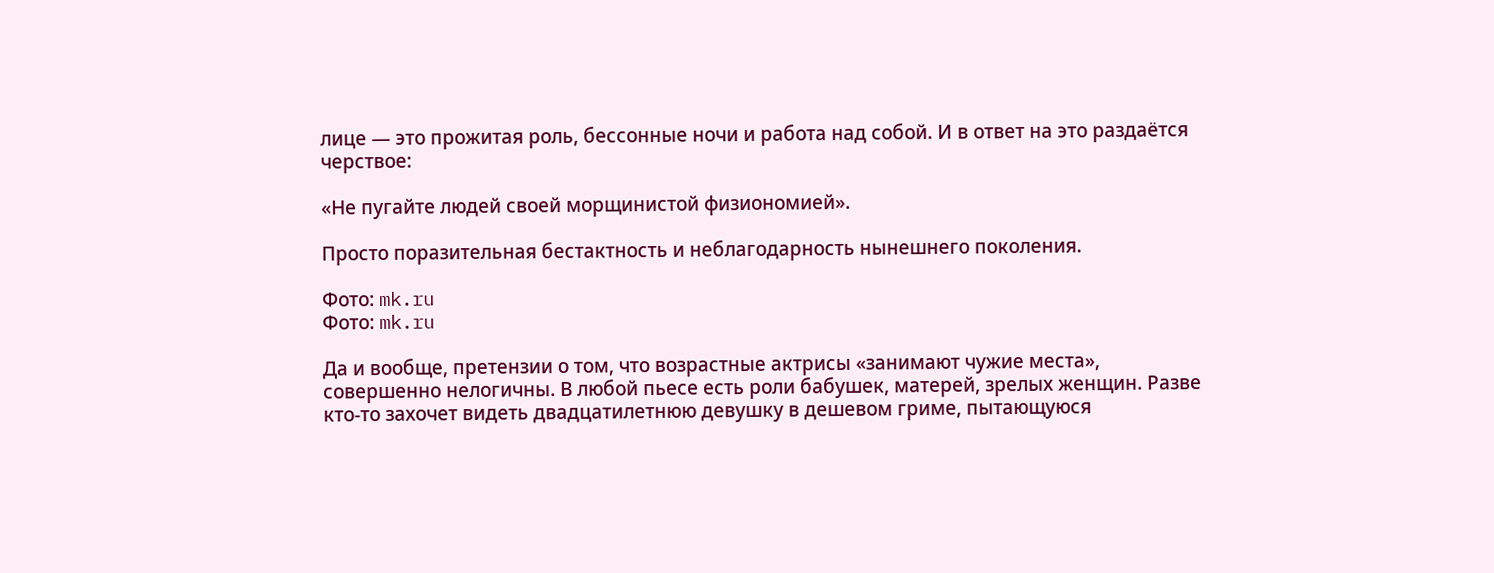лице — это прожитая роль, бессонные ночи и работа над собой. И в ответ на это раздаётся черствое:

«Не пугайте людей своей морщинистой физиономией».

Просто поразительная бестактность и неблагодарность нынешнего поколения.

Фото: mk.ru
Фото: mk.ru

Да и вообще, претензии о том, что возрастные актрисы «занимают чужие места», совершенно нелогичны. В любой пьесе есть роли бабушек, матерей, зрелых женщин. Разве кто-то захочет видеть двадцатилетнюю девушку в дешевом гриме, пытающуюся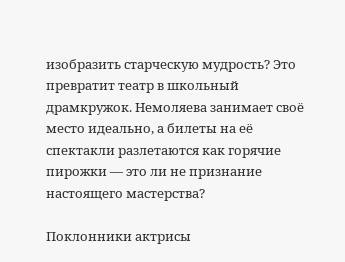изобразить старческую мудрость? Это превратит театр в школьный драмкружок. Немоляева занимает своё место идеально, а билеты на её спектакли разлетаются как горячие пирожки — это ли не признание настоящего мастерства?

Поклонники актрисы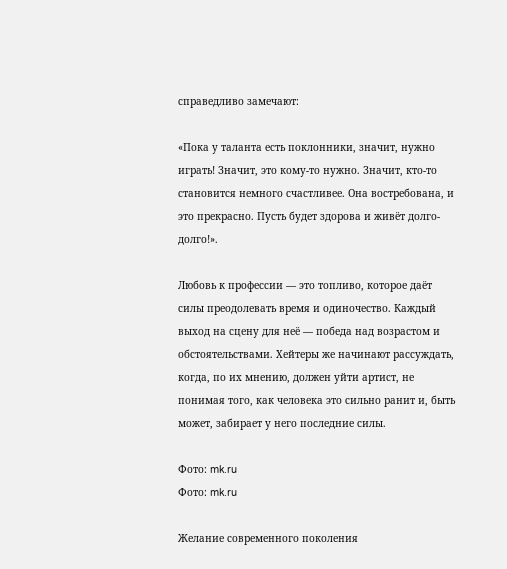справедливо замечают:

«Пока у таланта есть поклонники, значит, нужно играть! Значит, это кому-то нужно. Значит, кто-то становится немного счастливее. Она востребована, и это прекрасно. Пусть будет здорова и живёт долго-долго!».

Любовь к профессии — это топливо, которое даёт силы преодолевать время и одиночество. Каждый выход на сцену для неё — победа над возрастом и обстоятельствами. Хейтеры же начинают рассуждать, когда, по их мнению, должен уйти артист, не понимая того, как человека это сильно ранит и, быть может, забирает у него последние силы.

Фото: mk.ru
Фото: mk.ru

Желание современного поколения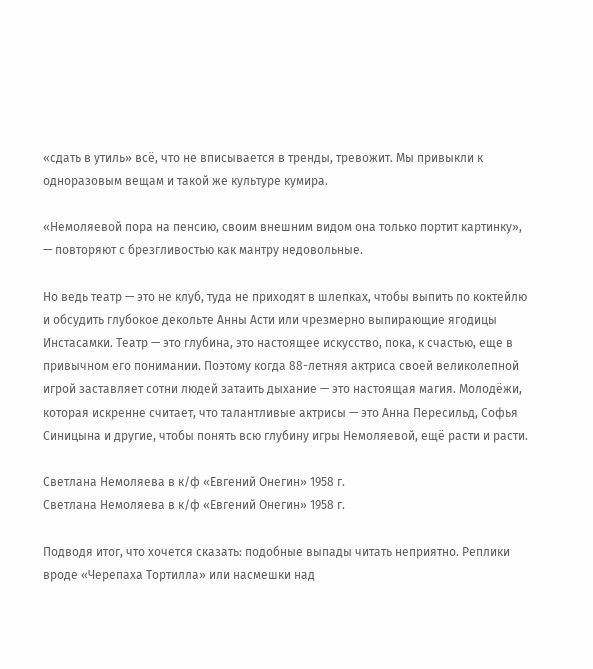«сдать в утиль» всё, что не вписывается в тренды, тревожит. Мы привыкли к одноразовым вещам и такой же культуре кумира.

«Немоляевой пора на пенсию, своим внешним видом она только портит картинку», — повторяют с брезгливостью как мантру недовольные.

Но ведь театр — это не клуб, туда не приходят в шлепках, чтобы выпить по коктейлю и обсудить глубокое декольте Анны Асти или чрезмерно выпирающие ягодицы Инстасамки. Театр — это глубина, это настоящее искусство, пока, к счастью, еще в привычном его понимании. Поэтому когда 88-летняя актриса своей великолепной игрой заставляет сотни людей затаить дыхание — это настоящая магия. Молодёжи, которая искренне считает, что талантливые актрисы — это Анна Пересильд, Софья Синицына и другие, чтобы понять всю глубину игры Немоляевой, ещё расти и расти.

Светлана Немоляева в к/ф «Евгений Онегин» 1958 г.
Светлана Немоляева в к/ф «Евгений Онегин» 1958 г.

Подводя итог, что хочется сказать: подобные выпады читать неприятно. Реплики вроде «Черепаха Тортилла» или насмешки над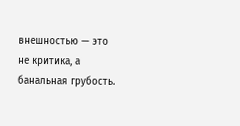внешностью — это не критика, а банальная грубость.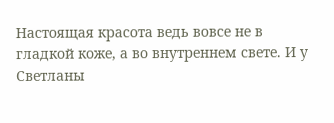Настоящая красота ведь вовсе не в гладкой коже, а во внутреннем свете. И у Светланы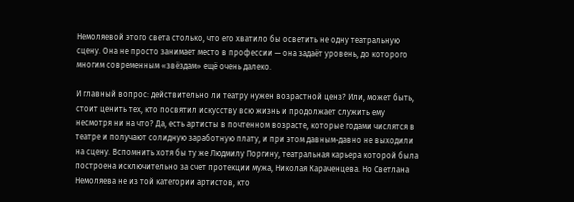Немоляевой этого света столько, что его хватило бы осветить не одну театральную сцену. Она не просто занимает место в профессии — она задаёт уровень, до которого многим современным «звёздам» ещё очень далеко.

И главный вопрос: действительно ли театру нужен возрастной ценз? Или, может быть, стоит ценить тех, кто посвятил искусству всю жизнь и продолжает служить ему несмотря ни на что? Да, есть артисты в почтенном возрасте, которые годами числятся в театре и получают солидную заработную плату, и при этом давным-давно не выходили на сцену. Вспомнить хотя бы ту же Людмилу Поргину, театральная карьера которой была построена исключительно за счет протекции мужа, Николая Караченцева. Но Светлана Немоляева не из той категории артистов, кто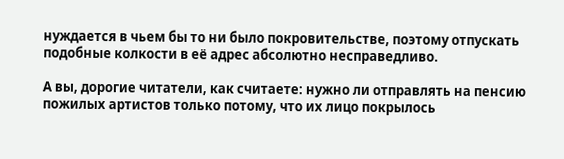нуждается в чьем бы то ни было покровительстве, поэтому отпускать подобные колкости в её адрес абсолютно несправедливо.

А вы, дорогие читатели, как считаете: нужно ли отправлять на пенсию пожилых артистов только потому, что их лицо покрылось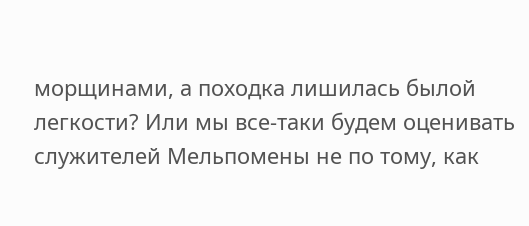морщинами, а походка лишилась былой легкости? Или мы все-таки будем оценивать служителей Мельпомены не по тому, как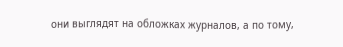они выглядят на обложках журналов, а по тому,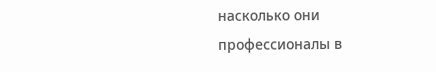насколько они профессионалы в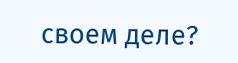своем деле?